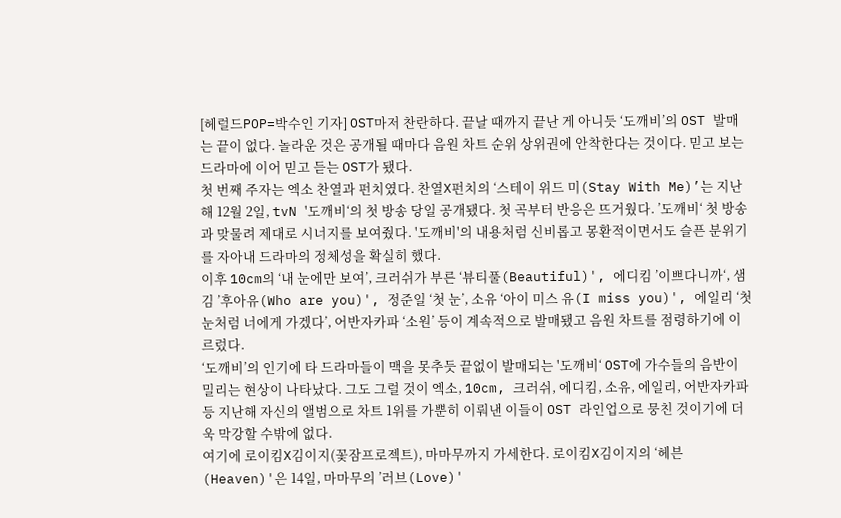[헤럴드POP=박수인 기자] OST마저 찬란하다. 끝날 때까지 끝난 게 아니듯 ‘도깨비’의 OST 발매는 끝이 없다. 놀라운 것은 공개될 때마다 음원 차트 순위 상위권에 안착한다는 것이다. 믿고 보는 드라마에 이어 믿고 듣는 OST가 됐다.
첫 번째 주자는 엑소 찬열과 펀치였다. 찬열X펀치의 ‘스테이 위드 미(Stay With Me)’는 지난해 12월 2일, tvN '도깨비‘의 첫 방송 당일 공개됐다. 첫 곡부터 반응은 뜨거웠다. ’도깨비‘ 첫 방송과 맞물려 제대로 시너지를 보여줬다. '도깨비'의 내용처럼 신비롭고 몽환적이면서도 슬픈 분위기를 자아내 드라마의 정체성을 확실히 했다.
이후 10cm의 ‘내 눈에만 보여’, 크러쉬가 부른 ‘뷰티풀(Beautiful)', 에디킴 ’이쁘다니까‘, 샘김 ’후아유(Who are you)', 정준일 ‘첫 눈’, 소유 ‘아이 미스 유(I miss you)', 에일리 ‘첫눈처럼 너에게 가겠다’, 어반자카파 ‘소원’ 등이 계속적으로 발매됐고 음원 차트를 점령하기에 이르렀다.
‘도깨비’의 인기에 타 드라마들이 맥을 못추듯 끝없이 발매되는 '도깨비‘ OST에 가수들의 음반이 밀리는 현상이 나타났다. 그도 그럴 것이 엑소, 10cm, 크러쉬, 에디킴, 소유, 에일리, 어반자카파 등 지난해 자신의 앨범으로 차트 1위를 가뿐히 이뤄낸 이들이 OST 라인업으로 뭉친 것이기에 더욱 막강할 수밖에 없다.
여기에 로이킴X김이지(꽃잠프로젝트), 마마무까지 가세한다. 로이킴X김이지의 ‘헤븐(Heaven)'은 14일, 마마무의 ’러브(Love)'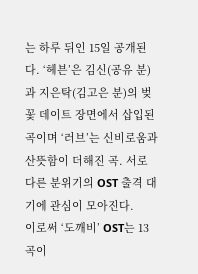는 하루 뒤인 15일 공개된다. ‘헤븐’은 김신(공유 분)과 지은탁(김고은 분)의 벚꽃 데이트 장면에서 삽입된 곡이며 ‘러브’는 신비로움과 산뜻함이 더해진 곡. 서로 다른 분위기의 OST 출격 대기에 관심이 모아진다.
이로써 ‘도깨비’ OST는 13곡이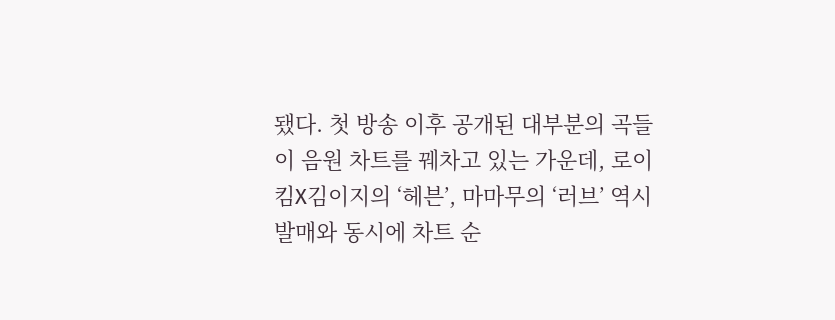됐다. 첫 방송 이후 공개된 대부분의 곡들이 음원 차트를 꿰차고 있는 가운데, 로이킴X김이지의 ‘헤븐’, 마마무의 ‘러브’ 역시 발매와 동시에 차트 순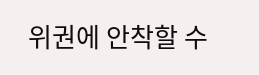위권에 안착할 수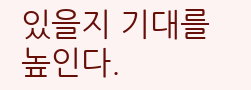있을지 기대를 높인다.